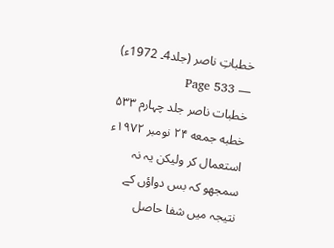خطباتِ ناصر (جلد4۔ 1972ء) — Page 533
خطبات ناصر جلد چہارم ۵۳۳ خطبه جمعه ۲۴ نومبر ۱۹۷۲ء استعمال کر ولیکن یہ نہ سمجھو کہ بس دواؤں کے نتیجہ میں شفا حاصل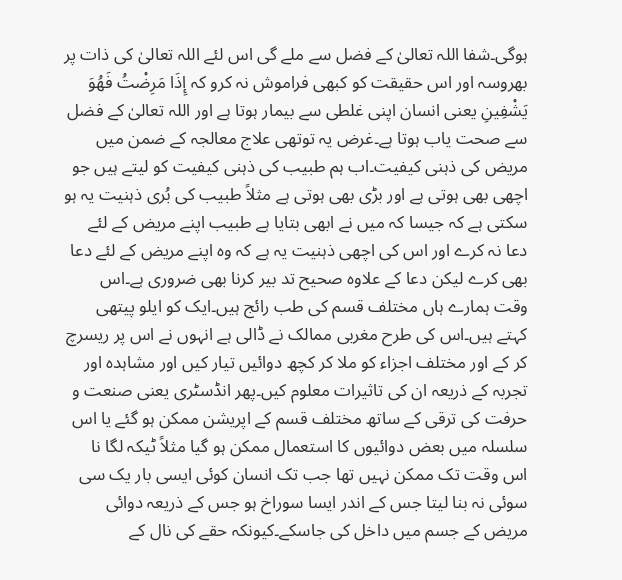ہوگی۔شفا اللہ تعالیٰ کے فضل سے ملے گی اس لئے اللہ تعالیٰ کی ذات پر بھروسہ اور اس حقیقت کو کبھی فراموش نہ کرو کہ إِذَا مَرِضْتُ فَهُوَ يَشْفِينِ یعنی انسان اپنی غلطی سے بیمار ہوتا ہے اور اللہ تعالیٰ کے فضل سے صحت یاب ہوتا ہے۔غرض یہ توتھی علاج معالجہ کے ضمن میں مریض کی ذہنی کیفیت۔اب ہم طبیب کی ذہنی کیفیت کو لیتے ہیں جو اچھی بھی ہوتی ہے اور بڑی بھی ہوتی ہے مثلاً طبیب کی بُری ذہنیت یہ ہو سکتی ہے کہ جیسا کہ میں نے ابھی بتایا ہے طبیب اپنے مریض کے لئے دعا نہ کرے اور اس کی اچھی ذہنیت یہ ہے کہ وہ اپنے مریض کے لئے دعا بھی کرے لیکن دعا کے علاوہ صحیح تد بیر کرنا بھی ضروری ہے۔اس وقت ہمارے ہاں مختلف قسم کی طب رائج ہیں۔ایک کو ایلو پیتھی کہتے ہیں۔اس کی طرح مغربی ممالک نے ڈالی ہے انہوں نے اس پر ریسرچ کر کے اور مختلف اجزاء کو ملا کر کچھ دوائیں تیار کیں اور مشاہدہ اور تجربہ کے ذریعہ ان کی تاثیرات معلوم کیں۔پھر انڈسٹری یعنی صنعت و حرفت کی ترقی کے ساتھ مختلف قسم کے اپریشن ممکن ہو گئے یا اس سلسلہ میں بعض دوائیوں کا استعمال ممکن ہو گیا مثلاً ٹیکہ لگا نا اس وقت تک ممکن نہیں تھا جب تک انسان کوئی ایسی بار یک سی سوئی نہ بنا لیتا جس کے اندر ایسا سوراخ ہو جس کے ذریعہ دوائی مریض کے جسم میں داخل کی جاسکے۔کیونکہ حقے کی نال کے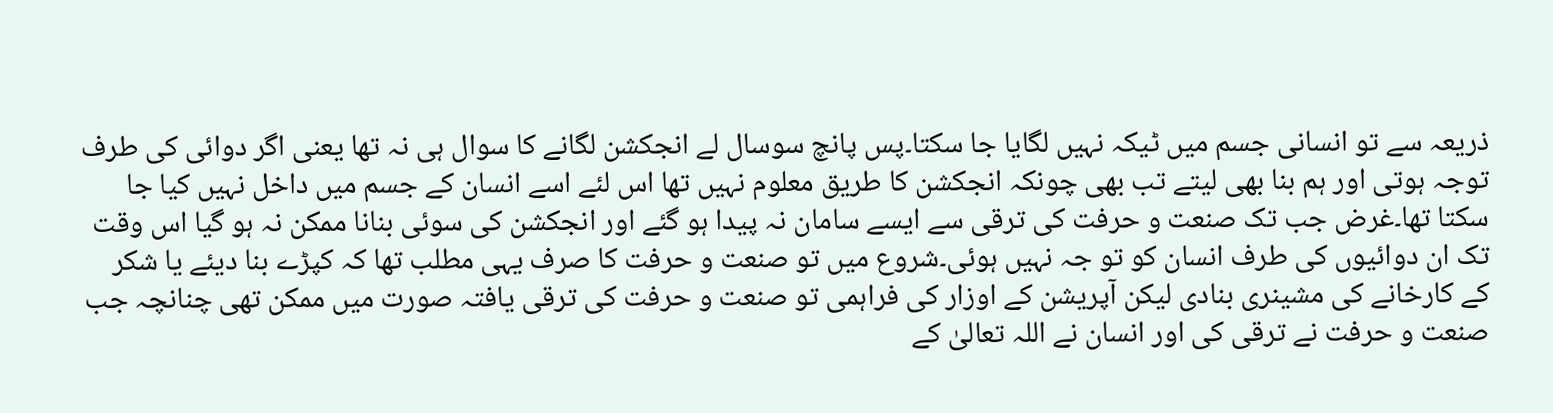ذریعہ سے تو انسانی جسم میں ٹیکہ نہیں لگایا جا سکتا۔پس پانچ سوسال لے انجکشن لگانے کا سوال ہی نہ تھا یعنی اگر دوائی کی طرف توجہ ہوتی اور ہم بنا بھی لیتے تب بھی چونکہ انجکشن کا طریق معلوم نہیں تھا اس لئے اسے انسان کے جسم میں داخل نہیں کیا جا سکتا تھا۔غرض جب تک صنعت و حرفت کی ترقی سے ایسے سامان نہ پیدا ہو گئے اور انجکشن کی سوئی بنانا ممکن نہ ہو گیا اس وقت تک ان دوائیوں کی طرف انسان کو تو جہ نہیں ہوئی۔شروع میں تو صنعت و حرفت کا صرف یہی مطلب تھا کہ کپڑے بنا دیئے یا شکر کے کارخانے کی مشینری بنادی لیکن آپریشن کے اوزار کی فراہمی تو صنعت و حرفت کی ترقی یافتہ صورت میں ممکن تھی چنانچہ جب صنعت و حرفت نے ترقی کی اور انسان نے اللہ تعالیٰ کے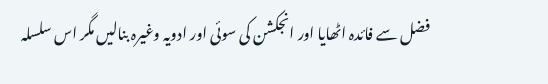فضل سے فائدہ اٹھایا اور انجکشن کی سوئی اور ادویہ وغیرہ بنالیں مگر اس سلسلہ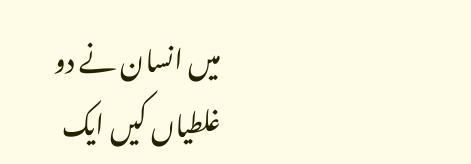میں انسان نے دو غلطیاں کیں ایک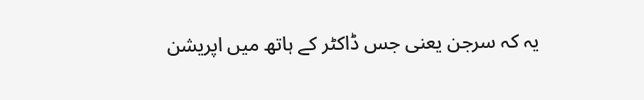یہ کہ سرجن یعنی جس ڈاکٹر کے ہاتھ میں اپریشن